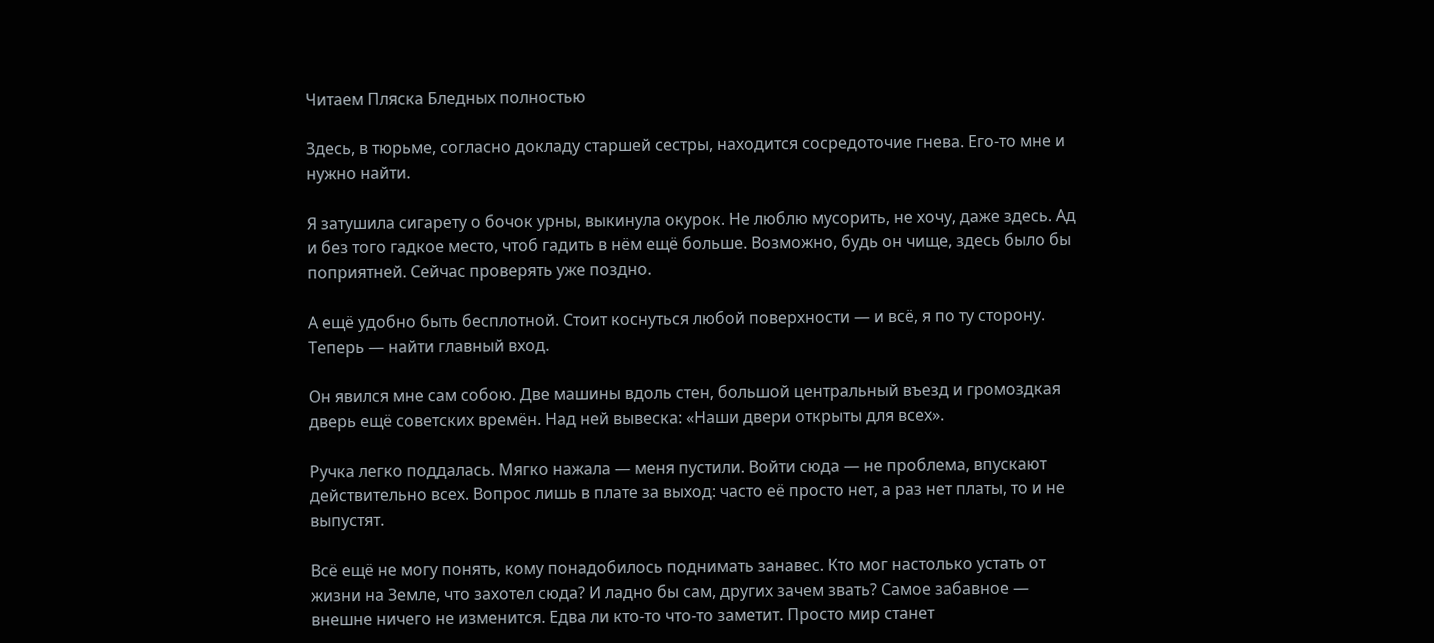Читаем Пляска Бледных полностью

Здесь, в тюрьме, согласно докладу старшей сестры, находится сосредоточие гнева. Его-то мне и нужно найти.

Я затушила сигарету о бочок урны, выкинула окурок. Не люблю мусорить, не хочу, даже здесь. Ад и без того гадкое место, чтоб гадить в нём ещё больше. Возможно, будь он чище, здесь было бы поприятней. Сейчас проверять уже поздно.

А ещё удобно быть бесплотной. Стоит коснуться любой поверхности — и всё, я по ту сторону. Теперь — найти главный вход.

Он явился мне сам собою. Две машины вдоль стен, большой центральный въезд и громоздкая дверь ещё советских времён. Над ней вывеска: «Наши двери открыты для всех».

Ручка легко поддалась. Мягко нажала — меня пустили. Войти сюда — не проблема, впускают действительно всех. Вопрос лишь в плате за выход: часто её просто нет, а раз нет платы, то и не выпустят.

Всё ещё не могу понять, кому понадобилось поднимать занавес. Кто мог настолько устать от жизни на Земле, что захотел сюда? И ладно бы сам, других зачем звать? Самое забавное — внешне ничего не изменится. Едва ли кто-то что-то заметит. Просто мир станет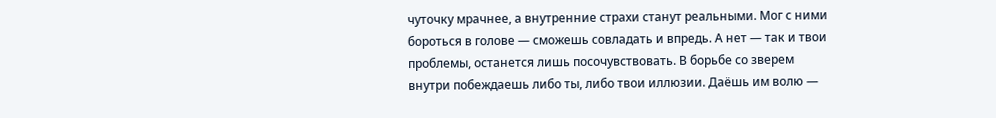чуточку мрачнее, а внутренние страхи станут реальными. Мог с ними бороться в голове — сможешь совладать и впредь. А нет — так и твои проблемы, останется лишь посочувствовать. В борьбе со зверем внутри побеждаешь либо ты, либо твои иллюзии. Даёшь им волю —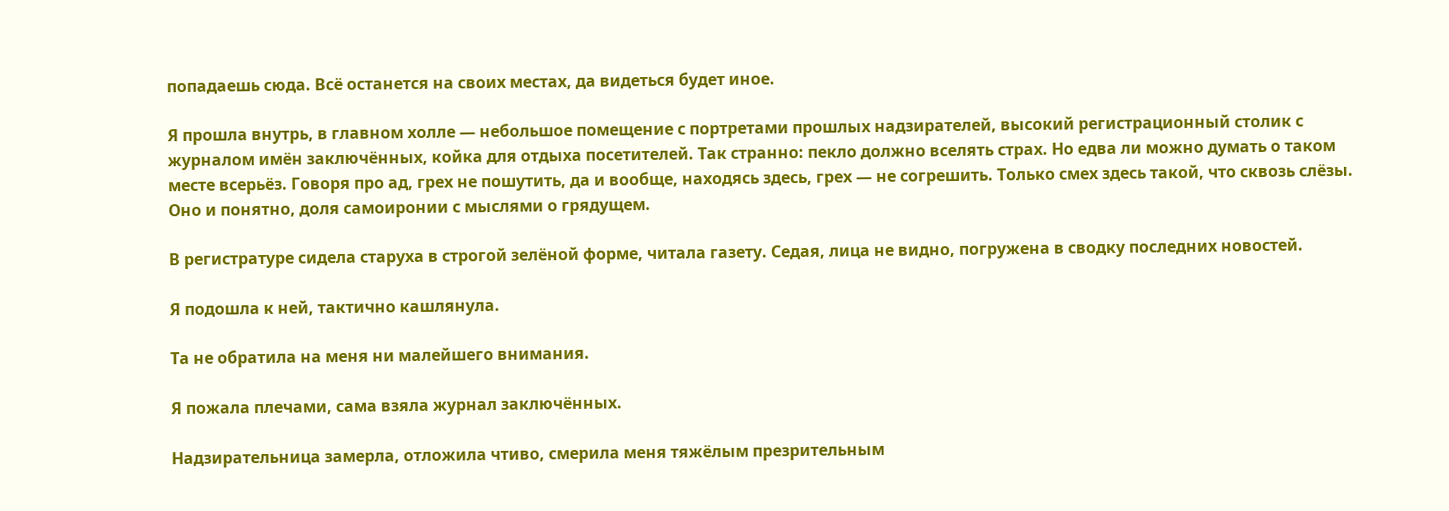попадаешь сюда. Всё останется на своих местах, да видеться будет иное.

Я прошла внутрь, в главном холле — небольшое помещение с портретами прошлых надзирателей, высокий регистрационный столик с журналом имён заключённых, койка для отдыха посетителей. Так странно: пекло должно вселять страх. Но едва ли можно думать о таком месте всерьёз. Говоря про ад, грех не пошутить, да и вообще, находясь здесь, грех — не согрешить. Только смех здесь такой, что сквозь слёзы. Оно и понятно, доля самоиронии с мыслями о грядущем.

В регистратуре сидела старуха в строгой зелёной форме, читала газету. Седая, лица не видно, погружена в сводку последних новостей.

Я подошла к ней, тактично кашлянула.

Та не обратила на меня ни малейшего внимания.

Я пожала плечами, сама взяла журнал заключённых.

Надзирательница замерла, отложила чтиво, смерила меня тяжёлым презрительным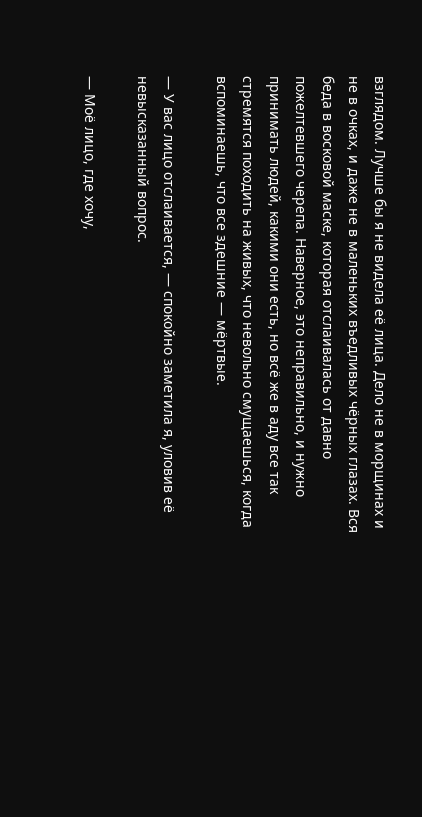взглядом. Лучше бы я не видела её лица. Дело не в морщинах и не в очках, и даже не в маленьких въедливых чёрных глазах. Вся беда в восковой маске, которая отслаивалась от давно пожелтевшего черепа. Наверное, это неправильно, и нужно принимать людей, какими они есть, но всё же в аду все так стремятся походить на живых, что невольно смущаешься, когда вспоминаешь, что все здешние — мёртвые.

— У вас лицо отслаивается, — спокойно заметила я, уловив её невысказанный вопрос.

— Моё лицо, где хочу,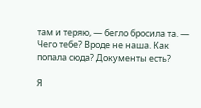там и теряю, — бегло бросила та. — Чего тебе? Вроде не наша. Как попала сюда? Документы есть?

Я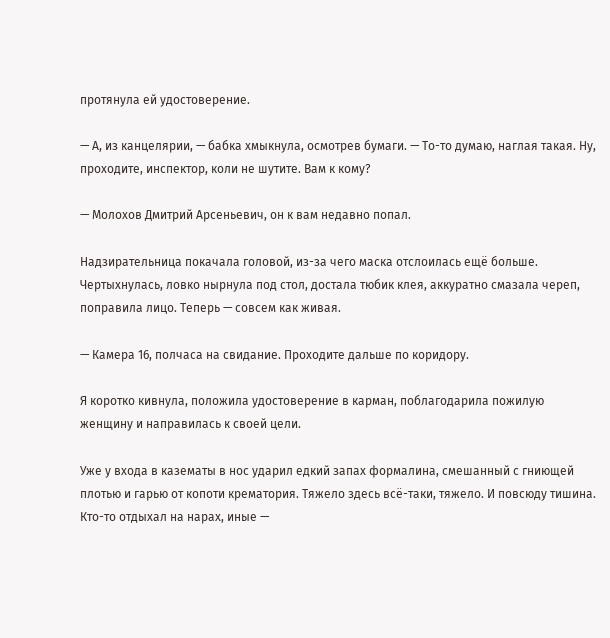протянула ей удостоверение.

— А, из канцелярии, — бабка хмыкнула, осмотрев бумаги. — То-то думаю, наглая такая. Ну, проходите, инспектор, коли не шутите. Вам к кому?

— Молохов Дмитрий Арсеньевич, он к вам недавно попал.

Надзирательница покачала головой, из-за чего маска отслоилась ещё больше. Чертыхнулась, ловко нырнула под стол, достала тюбик клея, аккуратно смазала череп, поправила лицо. Теперь — совсем как живая.

— Камера 16, полчаса на свидание. Проходите дальше по коридору.

Я коротко кивнула, положила удостоверение в карман, поблагодарила пожилую женщину и направилась к своей цели.

Уже у входа в казематы в нос ударил едкий запах формалина, смешанный с гниющей плотью и гарью от копоти крематория. Тяжело здесь всё-таки, тяжело. И повсюду тишина. Кто-то отдыхал на нарах, иные —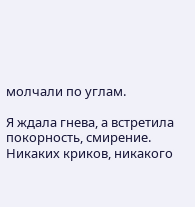молчали по углам.

Я ждала гнева, а встретила покорность, смирение. Никаких криков, никакого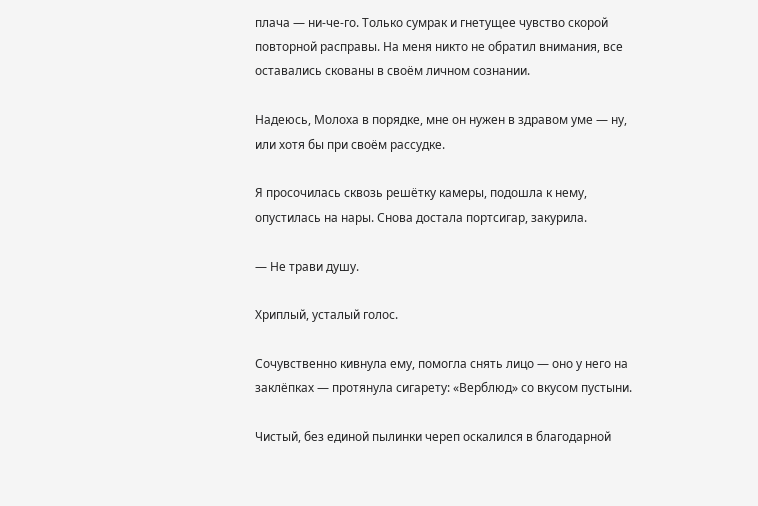плача — ни-че-го. Только сумрак и гнетущее чувство скорой повторной расправы. На меня никто не обратил внимания, все оставались скованы в своём личном сознании.

Надеюсь, Молоха в порядке, мне он нужен в здравом уме — ну, или хотя бы при своём рассудке.

Я просочилась сквозь решётку камеры, подошла к нему, опустилась на нары. Снова достала портсигар, закурила.

— Не трави душу.

Хриплый, усталый голос.

Сочувственно кивнула ему, помогла снять лицо — оно у него на заклёпках — протянула сигарету: «Верблюд» со вкусом пустыни.

Чистый, без единой пылинки череп оскалился в благодарной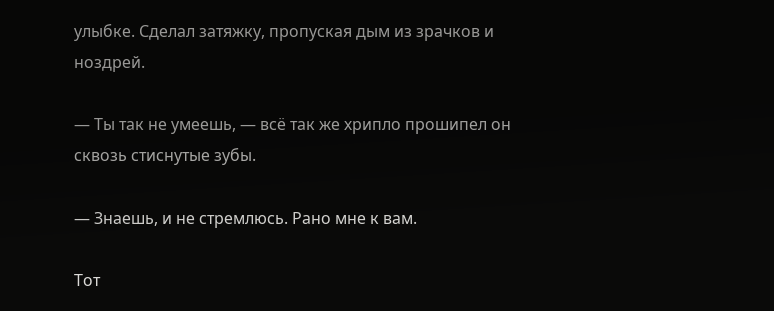улыбке. Сделал затяжку, пропуская дым из зрачков и ноздрей.

— Ты так не умеешь, — всё так же хрипло прошипел он сквозь стиснутые зубы.

— Знаешь, и не стремлюсь. Рано мне к вам.

Тот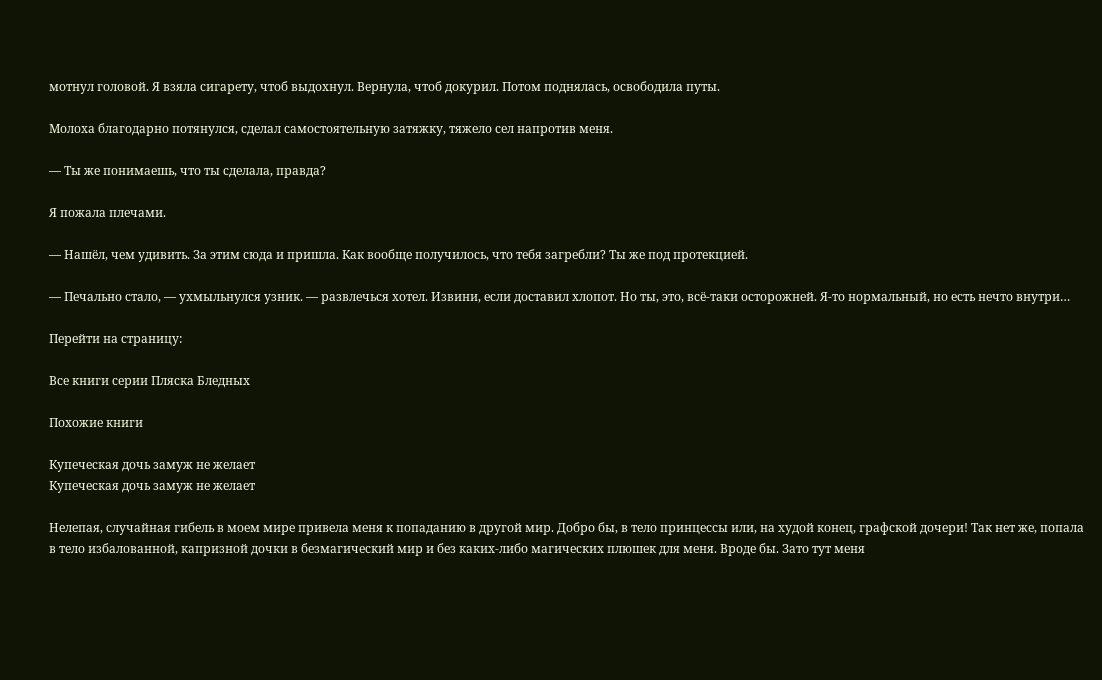мотнул головой. Я взяла сигарету, чтоб выдохнул. Вернула, чтоб докурил. Потом поднялась, освободила путы.

Молоха благодарно потянулся, сделал самостоятельную затяжку, тяжело сел напротив меня.

— Ты же понимаешь, что ты сделала, правда?

Я пожала плечами.

— Нашёл, чем удивить. За этим сюда и пришла. Как вообще получилось, что тебя загребли? Ты же под протекцией.

— Печально стало, — ухмыльнулся узник. — развлечься хотел. Извини, если доставил хлопот. Но ты, это, всё-таки осторожней. Я-то нормальный, но есть нечто внутри…

Перейти на страницу:

Все книги серии Пляска Бледных

Похожие книги

Купеческая дочь замуж не желает
Купеческая дочь замуж не желает

Нелепая, случайная гибель в моем мире привела меня к попаданию в другой мир. Добро бы, в тело принцессы или, на худой конец, графской дочери! Так нет же, попала в тело избалованной, капризной дочки в безмагический мир и без каких-либо магических плюшек для меня. Вроде бы. Зато тут меня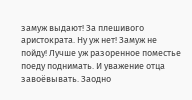замуж выдают! За плешивого аристократа. Ну уж нет! Замуж не пойду! Лучше уж разоренное поместье поеду поднимать. И уважение отца завоёвывать. Заодно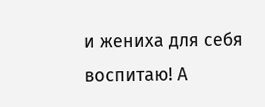и жениха для себя воспитаю! А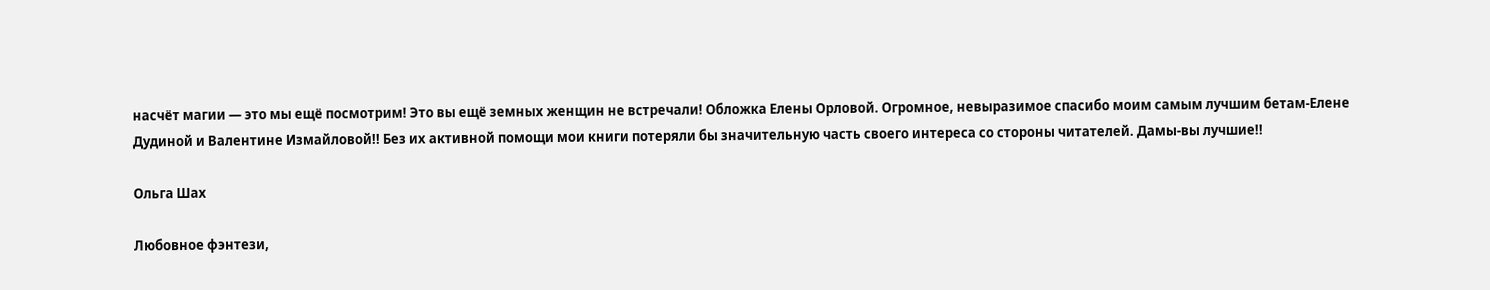насчёт магии — это мы ещё посмотрим! Это вы ещё земных женщин не встречали! Обложка Елены Орловой. Огромное, невыразимое спасибо моим самым лучшим бетам-Елене Дудиной и Валентине Измайловой!! Без их активной помощи мои книги потеряли бы значительную часть своего интереса со стороны читателей. Дамы-вы лучшие!!

Ольга Шах

Любовное фэнтези,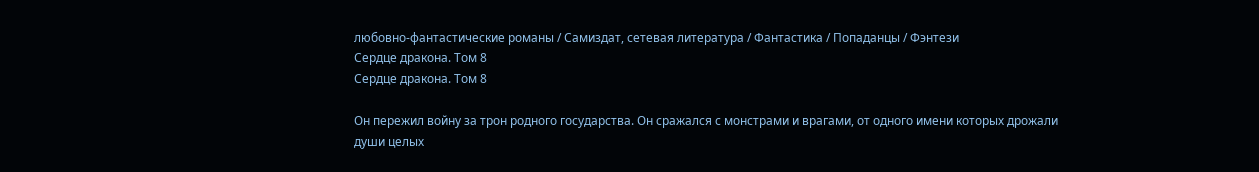любовно-фантастические романы / Самиздат, сетевая литература / Фантастика / Попаданцы / Фэнтези
Сердце дракона. Том 8
Сердце дракона. Том 8

Он пережил войну за трон родного государства. Он сражался с монстрами и врагами, от одного имени которых дрожали души целых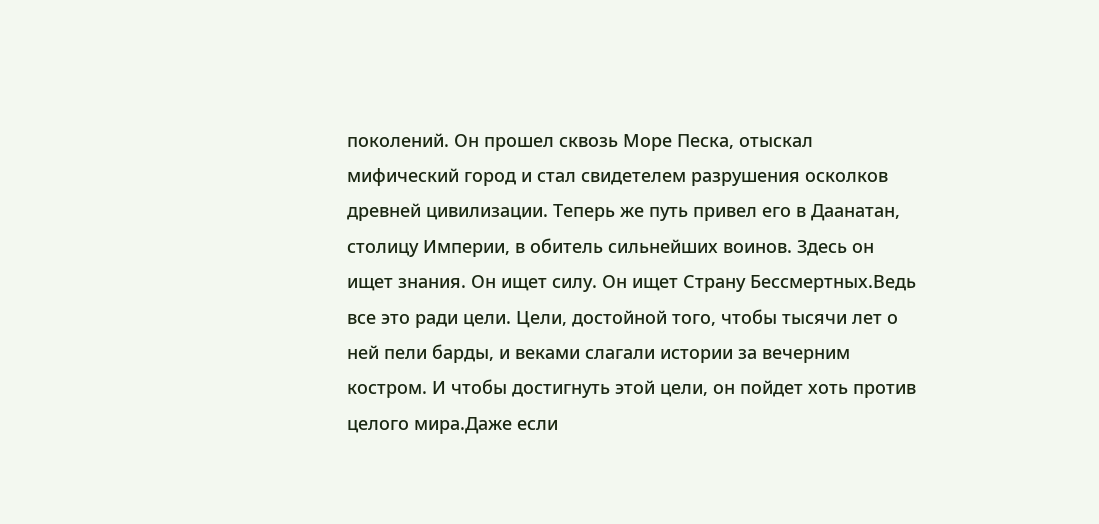поколений. Он прошел сквозь Море Песка, отыскал мифический город и стал свидетелем разрушения осколков древней цивилизации. Теперь же путь привел его в Даанатан, столицу Империи, в обитель сильнейших воинов. Здесь он ищет знания. Он ищет силу. Он ищет Страну Бессмертных.Ведь все это ради цели. Цели, достойной того, чтобы тысячи лет о ней пели барды, и веками слагали истории за вечерним костром. И чтобы достигнуть этой цели, он пойдет хоть против целого мира.Даже если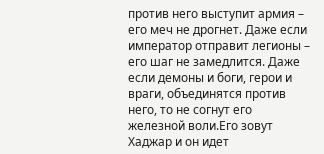против него выступит армия – его меч не дрогнет. Даже если император отправит легионы – его шаг не замедлится. Даже если демоны и боги, герои и враги, объединятся против него, то не согнут его железной воли.Его зовут Хаджар и он идет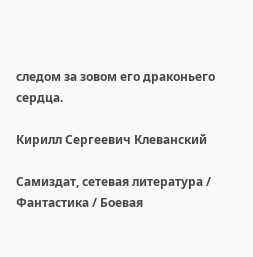следом за зовом его драконьего сердца.

Кирилл Сергеевич Клеванский

Самиздат, сетевая литература / Фантастика / Боевая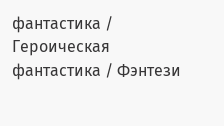фантастика / Героическая фантастика / Фэнтези